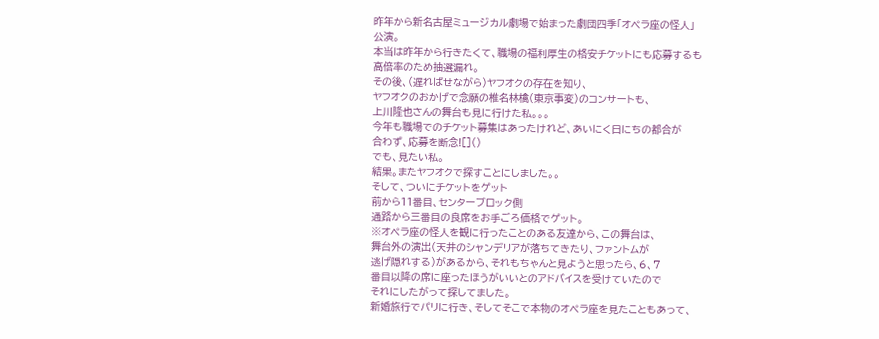昨年から新名古屋ミュージカル劇場で始まった劇団四季「オペラ座の怪人」
公演。
本当は昨年から行きたくて、職場の福利厚生の格安チケットにも応募するも
高倍率のため抽選漏れ。
その後、(遅ればせながら)ヤフオクの存在を知り、
ヤフオクのおかげで念願の椎名林檎(東京事変)のコンサートも、
上川隆也さんの舞台も見に行けた私。。。
今年も職場でのチケット募集はあったけれど、あいにく日にちの都合が
合わず、応募を断念![]()
でも、見たい私。
結果。またヤフオクで探すことにしました。。
そして、ついにチケットをゲット
前から11番目、センターブロック側
通路から三番目の良席をお手ごろ価格でゲット。
※オペラ座の怪人を観に行ったことのある友達から、この舞台は、
舞台外の演出(天井のシャンデリアが落ちてきたり、ファントムが
逃げ隠れする)があるから、それもちゃんと見ようと思ったら、6、7
番目以降の席に座ったほうがいいとのアドバイスを受けていたので
それにしたがって探してました。
新婚旅行でパリに行き、そしてそこで本物のオペラ座を見たこともあって、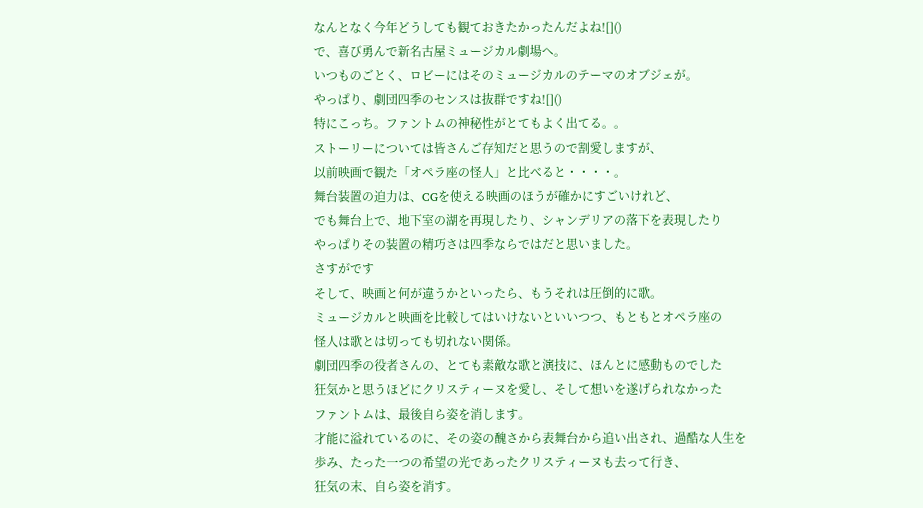なんとなく今年どうしても観ておきたかったんだよね![]()
で、喜び勇んで新名古屋ミュージカル劇場へ。
いつものごとく、ロビーにはそのミュージカルのテーマのオブジェが。
やっぱり、劇団四季のセンスは抜群ですね![]()
特にこっち。ファントムの神秘性がとてもよく出てる。。
ストーリーについては皆さんご存知だと思うので割愛しますが、
以前映画で観た「オペラ座の怪人」と比べると・・・・。
舞台装置の迫力は、CGを使える映画のほうが確かにすごいけれど、
でも舞台上で、地下室の湖を再現したり、シャンデリアの落下を表現したり
やっぱりその装置の精巧さは四季ならではだと思いました。
さすがです
そして、映画と何が違うかといったら、もうそれは圧倒的に歌。
ミュージカルと映画を比較してはいけないといいつつ、もともとオペラ座の
怪人は歌とは切っても切れない関係。
劇団四季の役者さんの、とても素敵な歌と演技に、ほんとに感動ものでした
狂気かと思うほどにクリスティーヌを愛し、そして想いを遂げられなかった
ファントムは、最後自ら姿を消します。
才能に溢れているのに、その姿の醜さから表舞台から追い出され、過酷な人生を
歩み、たった一つの希望の光であったクリスティーヌも去って行き、
狂気の末、自ら姿を消す。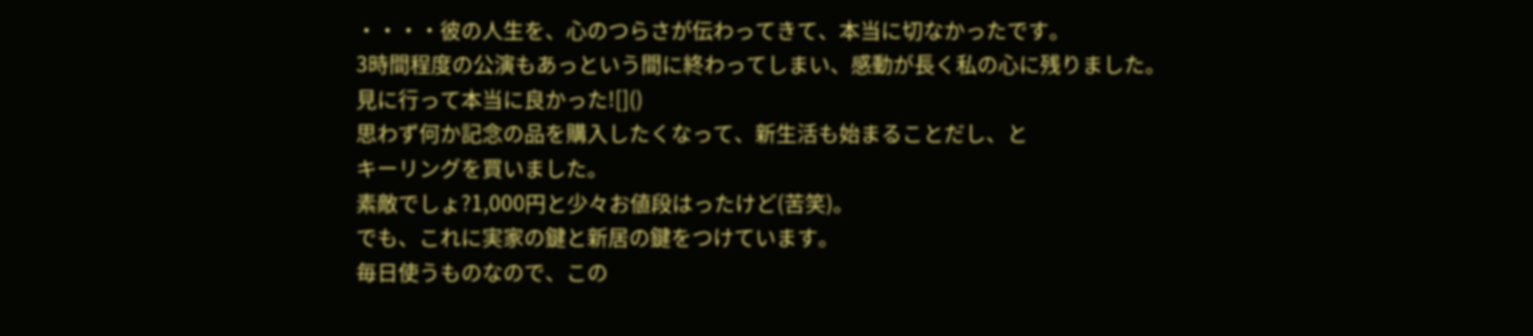・・・・彼の人生を、心のつらさが伝わってきて、本当に切なかったです。
3時間程度の公演もあっという間に終わってしまい、感動が長く私の心に残りました。
見に行って本当に良かった![]()
思わず何か記念の品を購入したくなって、新生活も始まることだし、と
キーリングを買いました。
素敵でしょ?1,000円と少々お値段はったけど(苦笑)。
でも、これに実家の鍵と新居の鍵をつけています。
毎日使うものなので、この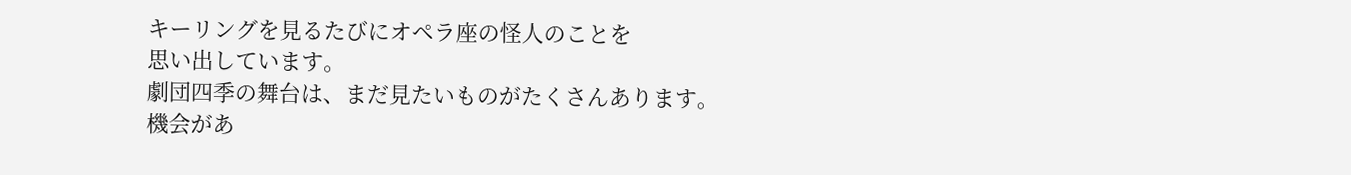キーリングを見るたびにオペラ座の怪人のことを
思い出しています。
劇団四季の舞台は、まだ見たいものがたくさんあります。
機会があ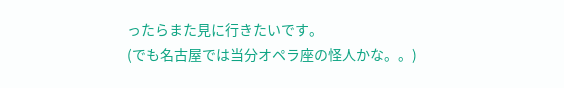ったらまた見に行きたいです。
(でも名古屋では当分オペラ座の怪人かな。。)